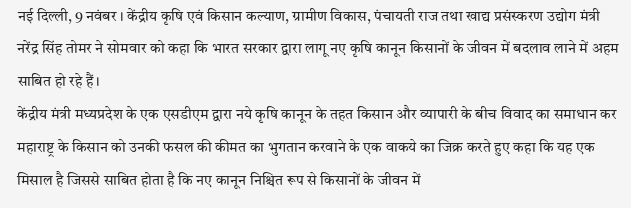नई दिल्ली, 9 नवंबर । केंद्रीय कृषि एवं किसान कल्याण, ग्रामीण विकास, पंचायती राज तथा खाद्य प्रसंस्करण उद्योग मंत्री नरेंद्र सिंह तोमर ने सोमवार को कहा कि भारत सरकार द्वारा लागू नए कृषि कानून किसानों के जीवन में बदलाव लाने में अहम साबित हो रहे हैं।
केंद्रीय मंत्री मध्यप्रदेश के एक एसडीएम द्वारा नये कृषि कानून के तहत किसान और व्यापारी के बीच विवाद का समाधान कर महाराष्ट्र के किसान को उनकी फसल की कीमत का भुगतान करवाने के एक वाकये का जिक्र करते हुए कहा कि यह एक मिसाल है जिससे साबित होता है कि नए कानून निश्चित रूप से किसानों के जीवन में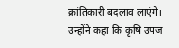क्रांतिकारी बदलाव लाएंगे।
उन्होंने कहा कि कृषि उपज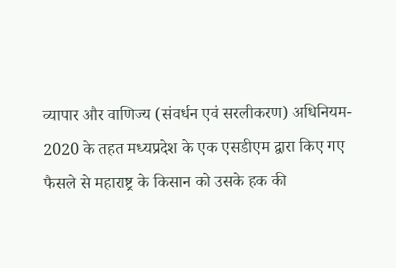व्यापार और वाणिज्य (संवर्धन एवं सरलीकरण) अधिनियम- 2020 के तहत मध्यप्रदेश के एक एसडीएम द्वारा किए गए फैसले से महाराष्ट्र के किसान को उसके हक की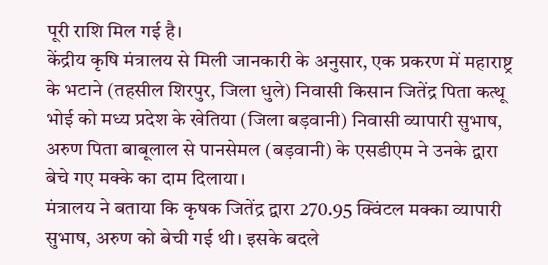पूरी राशि मिल गई है।
केंद्रीय कृषि मंत्रालय से मिली जानकारी के अनुसार, एक प्रकरण में महाराष्ट्र के भटाने (तहसील शिरपुर, जिला धुले) निवासी किसान जितेंद्र पिता कत्थू भोई को मध्य प्रदेश के खेतिया (जिला बड़वानी) निवासी व्यापारी सुभाष, अरुण पिता बाबूलाल से पानसेमल (बड़वानी) के एसडीएम ने उनके द्वारा बेचे गए मक्के का दाम दिलाया।
मंत्रालय ने बताया कि कृषक जितेंद्र द्वारा 270.95 क्विंटल मक्का व्यापारी सुभाष, अरुण को बेची गई थी। इसके बदले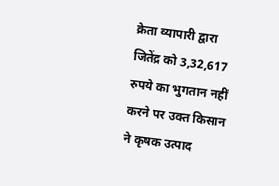क्रेता व्यापारी द्वारा जितेंद्र को 3,32,617 रुपये का भुगतान नहीं करने पर उक्त किसान ने कृषक उत्पाद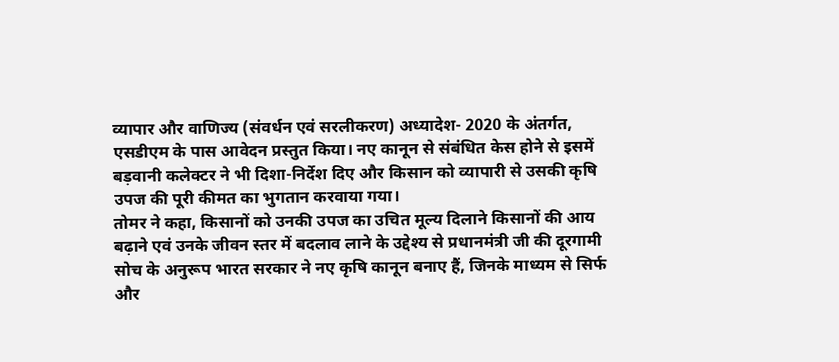व्यापार और वाणिज्य (संवर्धन एवं सरलीकरण) अध्यादेश- 2020 के अंतर्गत, एसडीएम के पास आवेदन प्रस्तुत किया। नए कानून से संबंधित केस होने से इसमें बड़वानी कलेक्टर ने भी दिशा-निर्देश दिए और किसान को व्यापारी से उसकी कृषि उपज की पूरी कीमत का भुगतान करवाया गया।
तोमर ने कहा, किसानों को उनकी उपज का उचित मूल्य दिलाने किसानों की आय बढ़ाने एवं उनके जीवन स्तर में बदलाव लाने के उद्देश्य से प्रधानमंत्री जी की दूरगामी सोच के अनुरूप भारत सरकार ने नए कृषि कानून बनाए हैं, जिनके माध्यम से सिर्फ और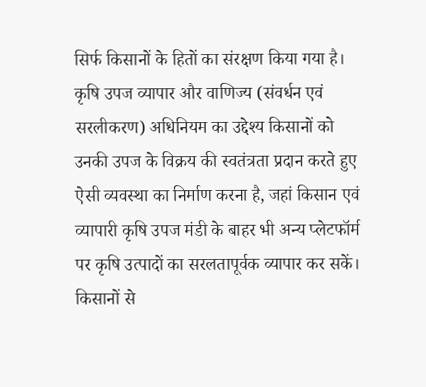सिर्फ किसानों के हितों का संरक्षण किया गया है। कृषि उपज व्यापार और वाणिज्य (संवर्धन एवं सरलीकरण) अधिनियम का उद्देश्य किसानों को उनकी उपज के विक्रय की स्वतंत्रता प्रदान करते हुए ऐसी व्यवस्था का निर्माण करना है, जहां किसान एवं व्यापारी कृषि उपज मंडी के बाहर भी अन्य प्लेटफॉर्म पर कृषि उत्पादों का सरलतापूर्वक व्यापार कर सकें।
किसानों से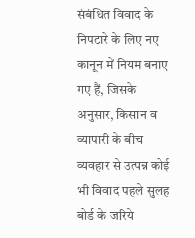संबंधित विवाद के निपटारे के लिए नए कानून में नियम बनाए गए हैं, जिसके अनुसार, किसान व व्यापारी के बीच व्यवहार से उत्पन्न कोई भी विवाद पहले सुलह बोर्ड के जरिये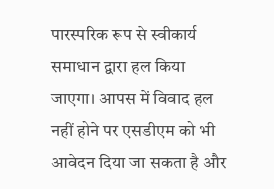पारस्परिक रूप से स्वीकार्य समाधान द्वारा हल किया जाएगा। आपस में विवाद हल नहीं होने पर एसडीएम को भी आवेदन दिया जा सकता है और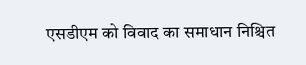एसडीएम को विवाद का समाधान निश्चित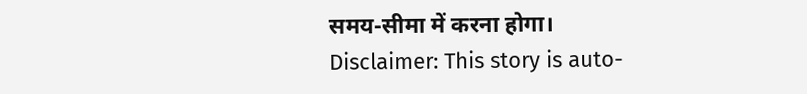समय-सीमा में करना होगा।
Disclaimer: This story is auto-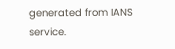generated from IANS service.